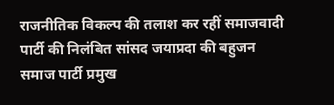राजनीतिक विकल्प की तलाश कर रहीं समाजवादी पार्टी की निलंबित सांसद जयाप्रदा की बहुजन समाज पार्टी प्रमुख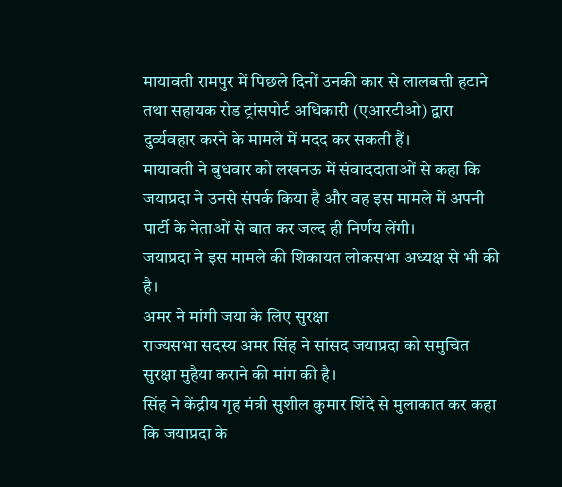मायावती रामपुर में पिछले दिनों उनकी कार से लालबत्ती हटाने तथा सहायक रोड ट्रांसपोर्ट अधिकारी (एआरटीओ) द्वारा दुर्व्यवहार करने के मामले में मदद कर सकती हैं।
मायावती ने बुधवार को लखनऊ में संवाददाताओं से कहा कि जयाप्रदा ने उनसे संपर्क किया है और वह इस मामले में अपनी पार्टी के नेताओं से बात कर जल्द ही निर्णय लेंगी।
जयाप्रदा ने इस मामले की शिकायत लोकसभा अध्यक्ष से भी की है।
अमर ने मांगी जया के लिए सुरक्षा
राज्यसभा सदस्य अमर सिंह ने सांसद जयाप्रदा को समुचित सुरक्षा मुहैया कराने की मांग की है।
सिंह ने केंद्रीय गृह मंत्री सुशील कुमार शिंदे से मुलाकात कर कहा कि जयाप्रदा के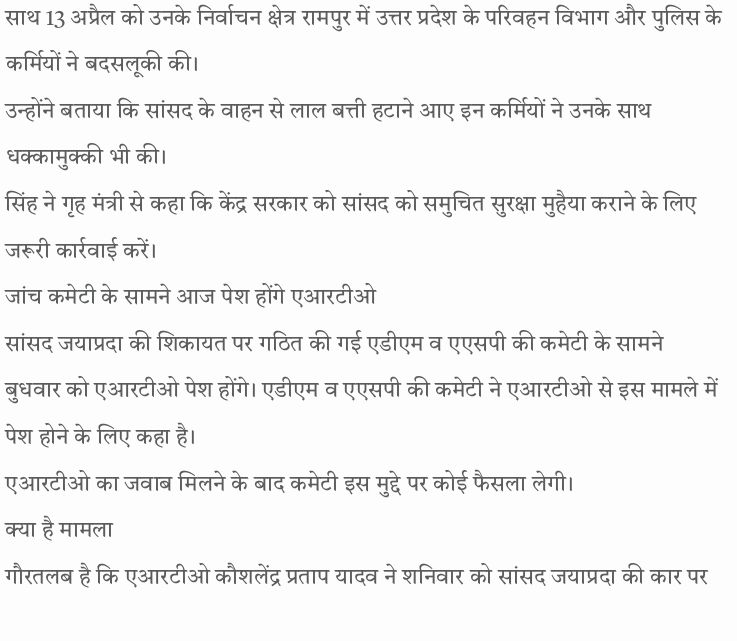साथ 13 अप्रैल को उनके निर्वाचन क्षेत्र रामपुर में उत्तर प्रदेश के परिवहन विभाग और पुलिस के कर्मियों ने बदसलूकी की।
उन्होंने बताया कि सांसद के वाहन से लाल बत्ती हटाने आए इन कर्मियों ने उनके साथ धक्कामुक्की भी की।
सिंह ने गृह मंत्री से कहा कि केंद्र सरकार को सांसद को समुचित सुरक्षा मुहैया कराने के लिए जरूरी कार्रवाई करें।
जांच कमेटी के सामने आज पेश होंगे एआरटीओ
सांसद जयाप्रदा की शिकायत पर गठित की गई एडीएम व एएसपी की कमेटी के सामने बुधवार को एआरटीओ पेश होंगे। एडीएम व एएसपी की कमेटी ने एआरटीओ से इस मामले में पेश होने के लिए कहा है।
एआरटीओ का जवाब मिलने के बाद कमेटी इस मुद्दे पर कोई फैसला लेगी।
क्या है मामला
गौरतलब है कि एआरटीओ कौशलेंद्र प्रताप यादव ने शनिवार को सांसद जयाप्रदा की कार पर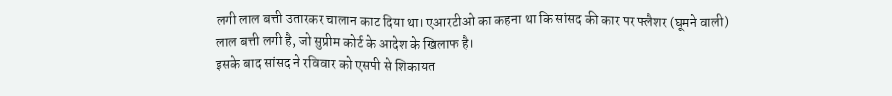लगी लाल बत्ती उतारकर चालान काट दिया था। एआरटीओ का कहना था कि सांसद की कार पर फ्लैशर (घूमने वाली) लाल बत्ती लगी है, जो सुप्रीम कोर्ट के आदेश के खिलाफ है।
इसके बाद सांसद ने रविवार को एसपी से शिकायत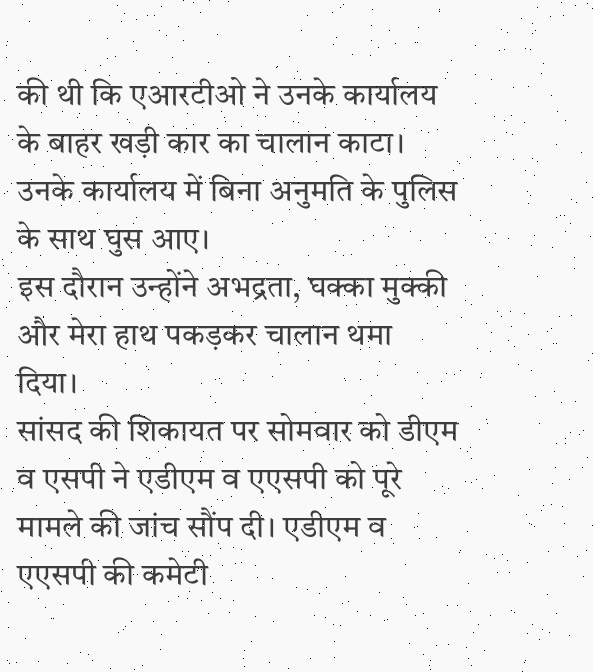की थी कि एआरटीओ ने उनके कार्यालय के बाहर खड़ी कार का चालान काटा। उनके कार्यालय में बिना अनुमति के पुलिस के साथ घुस आए।
इस दौरान उन्होंने अभद्रता, घक्का मुक्की और मेरा हाथ पकड़कर चालान थमा दिया।
सांसद की शिकायत पर सोमवार को डीएम व एसपी ने एडीएम व एएसपी को पूरे मामले की जांच सौंप दी। एडीएम व एएसपी की कमेटी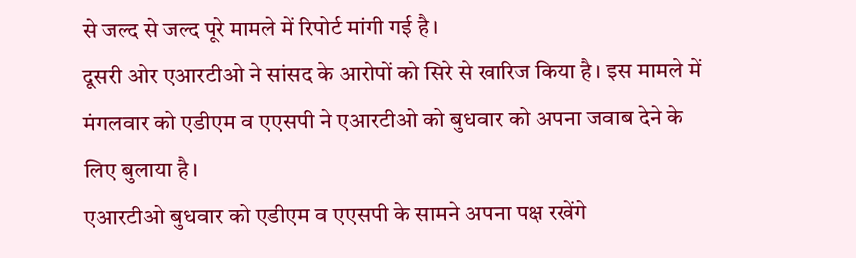से जल्द से जल्द पूरे मामले में रिपोर्ट मांगी गई है।
दूसरी ओर एआरटीओ ने सांसद के आरोपों को सिरे से खारिज किया है। इस मामले में मंगलवार को एडीएम व एएसपी ने एआरटीओ को बुधवार को अपना जवाब देने के लिए बुलाया है।
एआरटीओ बुधवार को एडीएम व एएसपी के सामने अपना पक्ष रखेंगे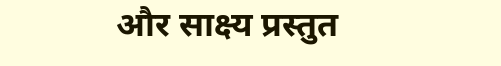और साक्ष्य प्रस्तुत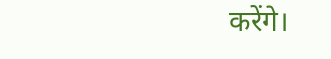करेंगे।